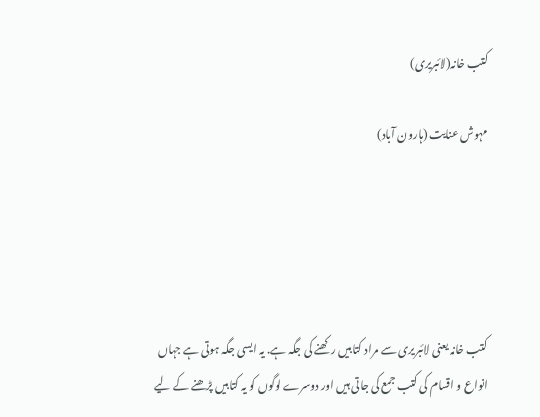کتب خانہ(لائبریری)

مہوش عنایت (ہارون آباد)





کتب خانہ یعنی لائبریری سے مراد کتابیں رکھنے کی جگہ ہے. یہ ایسی جگہ ہوتی ہے جہاں انواع و اقسام کی کتب جمع کی جاتی ہیں اور دوسرے لوگوں کو یہ کتابیں پڑھنے کے لیے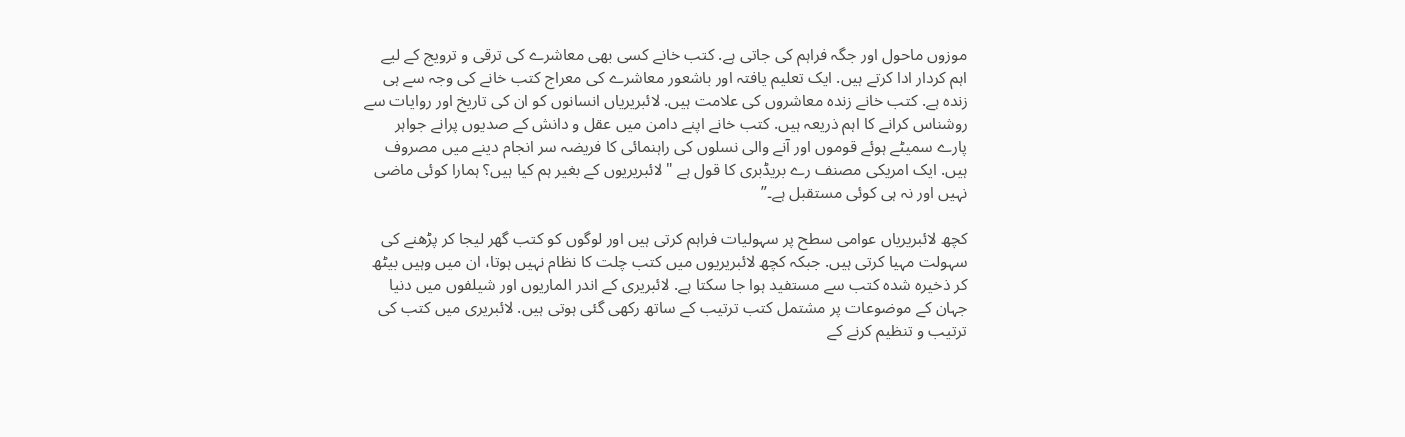موزوں ماحول اور جگہ فراہم کی جاتی ہے. کتب خانے کسی بھی معاشرے کی ترقی و ترویج کے لیے اہم کردار ادا کرتے ہیں. ایک تعلیم یافتہ اور باشعور معاشرے کی معراج کتب خانے کی وجہ سے ہی زندہ ہے. کتب خانے زندہ معاشروں کی علامت ہیں. لائبریریاں انسانوں کو ان کی تاریخ اور روایات سے روشناس کرانے کا اہم ذریعہ ہیں. کتب خانے اپنے دامن میں عقل و دانش کے صدیوں پرانے جواہر پارے سمیٹے ہوئے قوموں اور آنے والی نسلوں کی راہنمائی کا فریضہ سر انجام دینے میں مصروف ہیں. ایک امریکی مصنف رے بریڈبری کا قول ہے "لائبریریوں کے بغیر ہم کیا ہیں؟ ہمارا کوئی ماضی نہیں اور نہ ہی کوئی مستقبل ہے۔”

کچھ لائبریریاں عوامی سطح پر سہولیات فراہم کرتی ہیں اور لوگوں کو کتب گھر لیجا کر پڑھنے کی سہولت مہیا کرتی ہیں. جبکہ کچھ لائبریریوں میں کتب چلت کا نظام نہیں ہوتا، ان میں وہیں بیٹھ کر ذخیرہ شدہ کتب سے مستفید ہوا جا سکتا ہے. لائبریری کے اندر الماریوں اور شیلفوں میں دنیا جہان کے موضوعات پر مشتمل کتب ترتیب کے ساتھ رکھی گئی ہوتی ہیں. لائبریری میں کتب کی ترتیب و تنظیم کرنے کے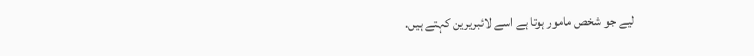لیے جو شخص مامور ہوتا ہے اسے لائبریرین کہتے ہیں.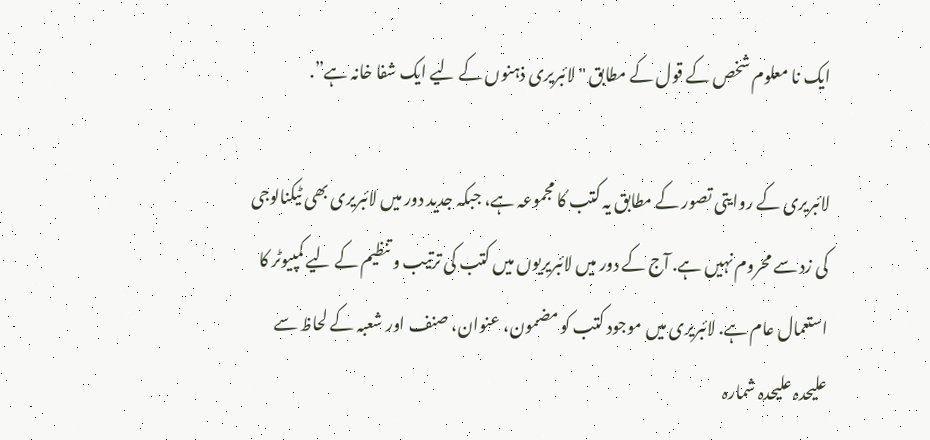ایک نا معلوم شخص کے قول کے مطابق "لائبریری ذہنوں کے لیے ایک شفا خانہ ہے”.

لائبریری کے روایتی تصور کے مطابق یہ کتب کا مجموعہ ہے، جبکہ جدید دور میں لائبریری بھی ٹیکنالوجی کی زد سے محروم نہیں ہے. آج کے دور میں لائبریریوں میں کتب کی ترتیب و تنظیم کے لیے کمپیوٹر کا استعمال عام ہے. لائبریری میں موجود کتب کو مضمون، عنوان، صنف اور شعبہ کے لحاظ سے علیحدہ علیحدہ شمارہ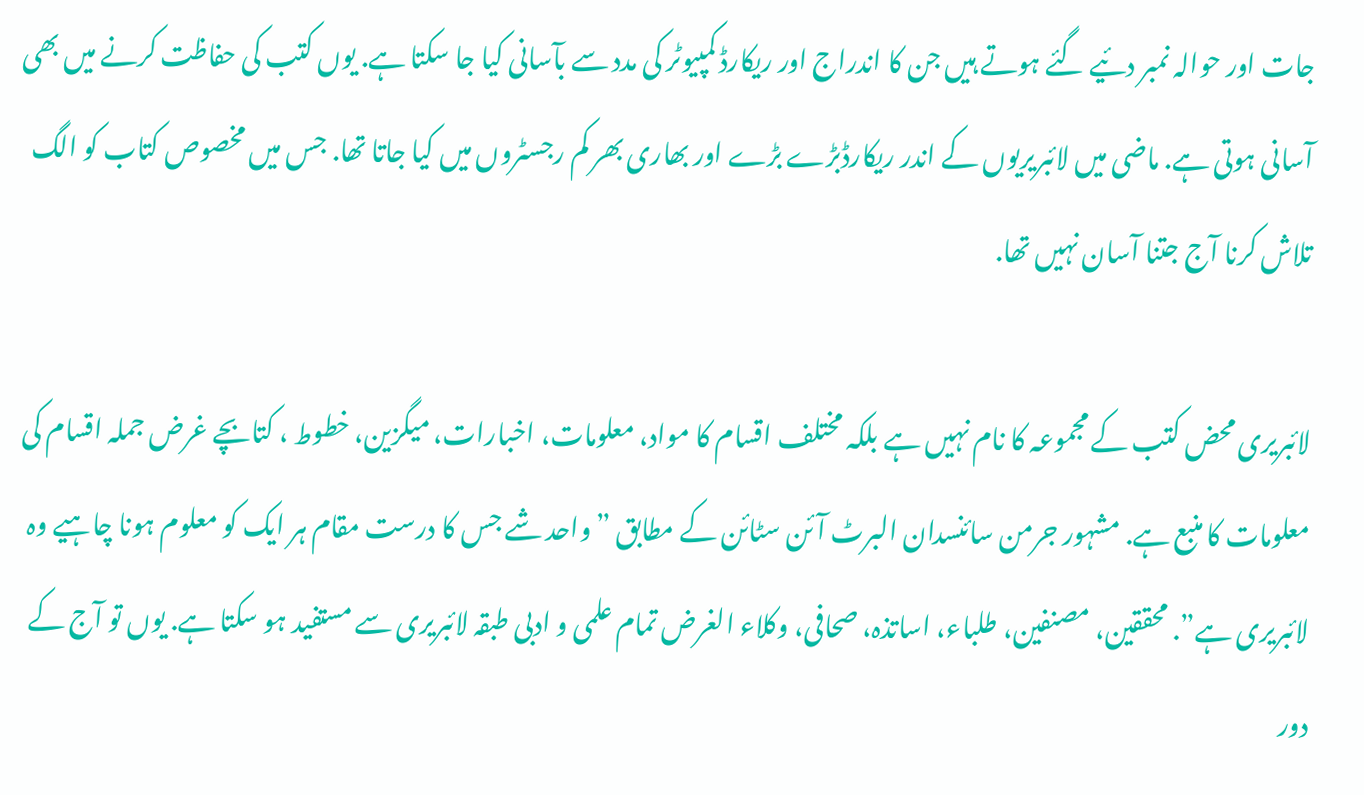جات اور حوالہ نمبر دئیے گئے ہوتے ہیں جن کا اندراج اور ریکارڈ کمپیوٹر کی مدد سے بآسانی کیا جا سکتا ہے. یوں کتب کی حفاظت کرنے میں بھی آسانی ہوتی ہے. ماضی میں لائبریریوں کے اندر ریکارڈبڑے بڑے اور بھاری بھر کم رجسٹروں میں کیا جاتا تھا. جس میں مخصوص کتاب کو الگ تلاش کرنا آج جتنا آسان نہیں تھا.

لائبریری محض کتب کے مجموعہ کا نام نہیں ہے بلکہ مختلف اقسام کا مواد، معلومات، اخبارات، میگزین، خطوط ، کتابچے غرض جملہ اقسام کی معلومات کا منبع ہے. مشہور جرمن سائنسدان البرٹ آئن سٹائن کے مطابق ” واحد شے جس کا درست مقام ہر ایک کو معلوم ہونا چاہیے وہ لائبریری ہے”. محققین، مصنفین، طلباء، اساتذہ، صحافی، وکلاء الغرض تمام علمی و ادبی طبقہ لائبریری سے مستفید ہو سکتا ہے. یوں تو آج کے دور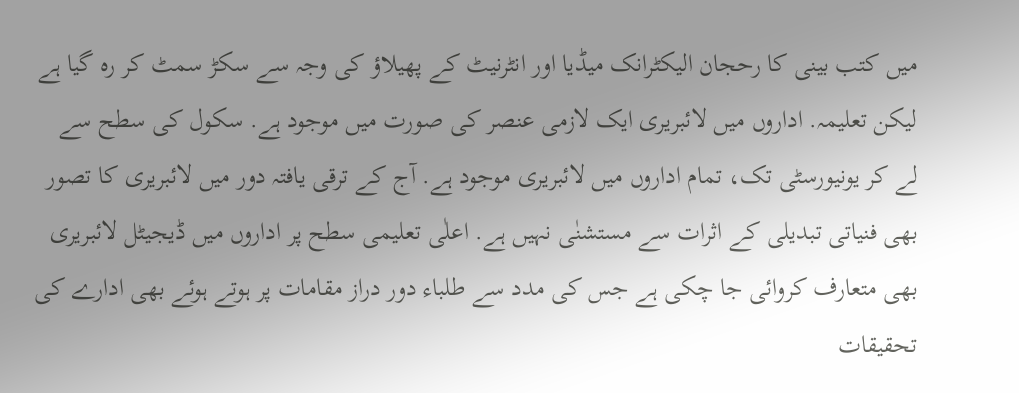میں کتب بینی کا رحجان الیکٹرانک میڈیا اور انٹرنیٹ کے پھیلاؤ کی وجہ سے سکڑ سمٹ کر رہ گیا ہے لیکن تعلیمہ. اداروں میں لائبریری ایک لازمی عنصر کی صورت میں موجود ہے. سکول کی سطح سے لے کر یونیورسٹی تک، تمام اداروں میں لائبریری موجود ہے. آج کے ترقی یافتہ دور میں لائبریری کا تصور بھی فنیاتی تبدیلی کے اثرات سے مستشنٰی نہیں ہے. اعلٰی تعلیمی سطح پر اداروں میں ڈیجیٹل لائبریری بھی متعارف کروائی جا چکی ہے جس کی مدد سے طلباء دور دراز مقامات پر ہوتے ہوئے بھی ادارے کی تحقیقات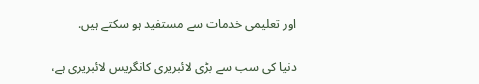اور تعلیمی خدمات سے مستفید ہو سکتے ہیں.

دنیا کی سب سے بڑی لائبریری کانگریس لائبریری ہے،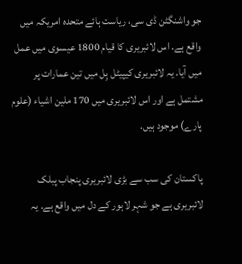جو واشنگٹن ڈی سی، ریاست ہائے متحدہ امریکہ میں واقع ہے. اس لائبریری کا قیام 1800 عیسوی میں عمل میں آیا. یہ لائبریری کیپیٹل ہِل میں تین عمارات پر مشتمل ہے اور اس لائبریری میں 170 ملین اشیاء (علوم پارے) موجود ہیں.

پاکستان کی سب سے بڑی لائبریری پنجاب پبلک لائبریری ہے جو شہر لاہور کے دل میں واقع ہے. یہ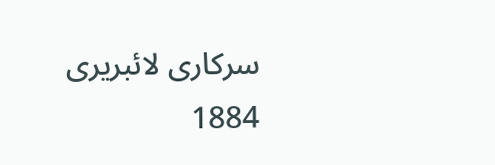سرکاری لائبریری 1884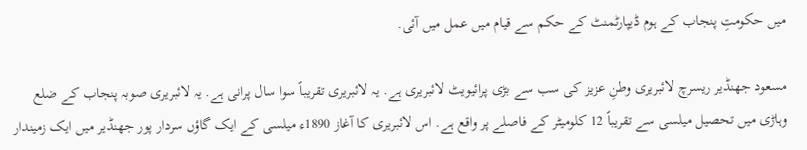میں حکومتِ پنجاب کے ہوم ڈیپارٹمنٹ کے حکم سے قیام میں عمل میں آئی.

مسعود جھنڈیر ریسرچ لائبریری وطنِ عزیز کی سب سے بڑی پرائیویٹ لائبریری ہے. یہ لائبریری تقریباً سوا سال پرانی ہے. یہ لائبریری صوبہ پنجاب کے ضلع وہاڑی میں تحصیل میلسی سے تقریباً 12 کلومیٹر کے فاصلے پر واقع ہے. اس لائبریری کا آغاز 1890ء میلسی کے ایک گاؤں سردار پور جھنڈیر میں ایک زمیندار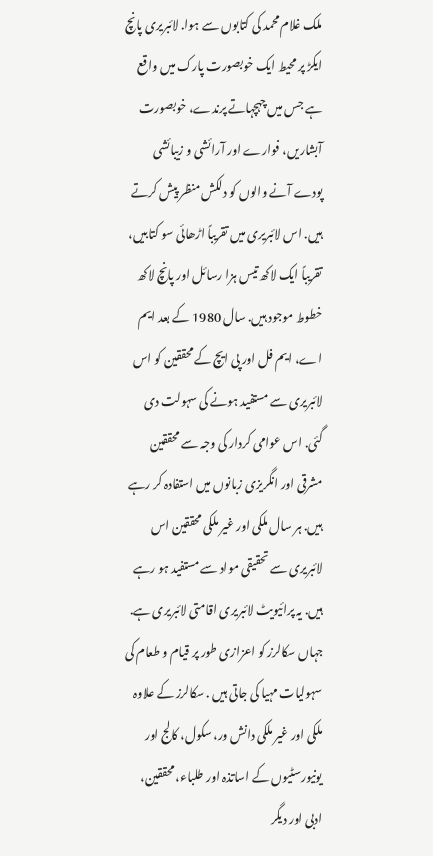ملک غلام محمد کی کتابوں سے ہوا. لائبریری پانچ ایکڑ پر محیط ایک خوبصورت پارک میں واقع ہے جس میں چہچہاتے پرندے، خوبصورت آبشاریں، فوارے اور آرائشی و زیبائشی پودے آنے والوں کو دلکش منظر پیش کرتے ہیں. اس لائبریری میں تقریباً اڑھائی سو کتابیں، تقریباً ایک لاکھ تیس ہزا رسائل اور پانچ لاکھ خطوط موجود ہیں. سال 1980 کے بعد ایم اے، ایم فل اور پی ایچ کے محققین کو اس لائبریری سے مستفید ہونے کی سہولت دی گئی. اس عوامی کردار کی وجہ سے محققین مشرقی اور انگریزی زبانوں میں استفادہ کر رہے ہیں. ہر سال ملکی اور غیر ملکی محققین اس لائبریری سے تحقیقی مواد سے مستفید ہو رہے ہیں. یہ پرائیویٹ لائبریری اقامتی لائبریری ہے. جہاں سکالرز کو اعزازی طور پر قیام و طعام کی سہولیات مہیا کی جاتی ہیں . سکالرز کے علاوہ ملکی اور غیر ملکی دانش ور، سکول، کالج اور یونیورسٹیوں کے اساتذہ اور طلباء، محققین، ادبی اور دیگر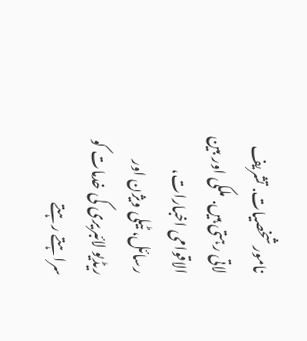نامور شخصیات. تشریف لاتی رہتی ہیں. ملکی اور بین الاقوامی اخبارات، رسائل، ٹیلی ویژن اور ریڈیو لائبریری کی خدمات کو سراہتے رہتے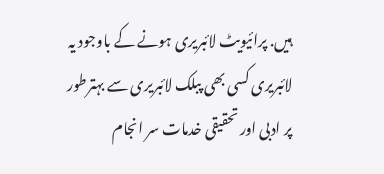ہیں. پرائیویٹ لائبریری ہونے کے باوجود یہ لائبریری کسی بھی پبلک لائبریری سے بہترطور پر ادبی اور تحقیقی خدمات سر انجام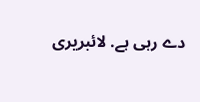دے رہی ہے. لائبریری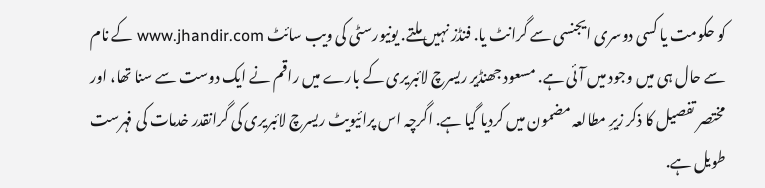کو حکومت یا کسی دوسری ایجنسی سے گرانٹ یا. فنڈز نہیں ملتے. یونیورسٹی کی ویب سائٹ www.jhandir.com کے نام سے حال ہی میں وجود میں آئی ہے. مسعود جھنڈیر ریسرچ لائبریری کے بارے میں راقم نے ایک دوست سے سنا تھا، اور مختصر تفصیل کا ذکر زیرِ مطالعہ مضمون میں کردیا گیا ہے. اگرچہ اس پرائیویٹ ریسرچ لائبریری کی گرانقدر خدمات کی فہرست طویل ہے.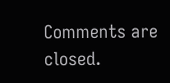Comments are closed.